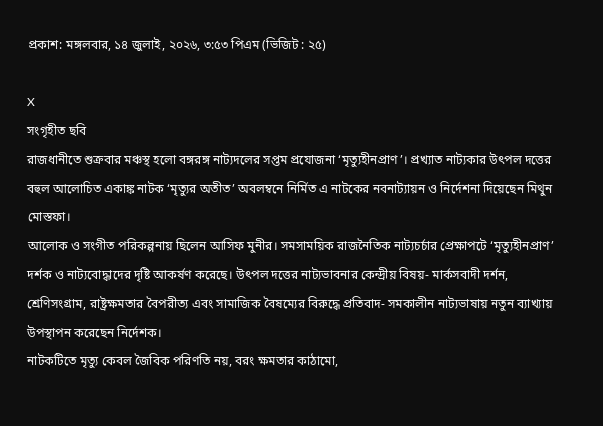প্রকাশ: মঙ্গলবার, ১৪ জুলাই, ২০২৬, ৩:৫৩ পিএম (ভিজিট : ২৫)

X
সংগৃহীত ছবি
রাজধানীতে শুক্রবার মঞ্চস্থ হলো বঙ্গরঙ্গ নাট্যদলের সপ্তম প্রযোজনা ‘মৃত্যুহীনপ্রাণ’। প্রখ্যাত নাট্যকার উৎপল দত্তের বহুল আলোচিত একাঙ্ক নাটক ‘মৃত্যুর অতীত’ অবলম্বনে নির্মিত এ নাটকের নবনাট্যায়ন ও নির্দেশনা দিয়েছেন মিথুন মোস্তফা।
আলোক ও সংগীত পরিকল্পনায় ছিলেন আসিফ মুনীর। সমসাময়িক রাজনৈতিক নাট্যচর্চার প্রেক্ষাপটে ‘মৃত্যুহীনপ্রাণ’ দর্শক ও নাট্যবোদ্ধাদের দৃষ্টি আকর্ষণ করেছে। উৎপল দত্তের নাট্যভাবনার কেন্দ্রীয় বিষয়- মার্কসবাদী দর্শন, শ্রেণিসংগ্রাম, রাষ্ট্রক্ষমতার বৈপরীত্য এবং সামাজিক বৈষম্যের বিরুদ্ধে প্রতিবাদ- সমকালীন নাট্যভাষায় নতুন ব্যাখ্যায় উপস্থাপন করেছেন নির্দেশক।
নাটকটিতে মৃত্যু কেবল জৈবিক পরিণতি নয়, বরং ক্ষমতার কাঠামো,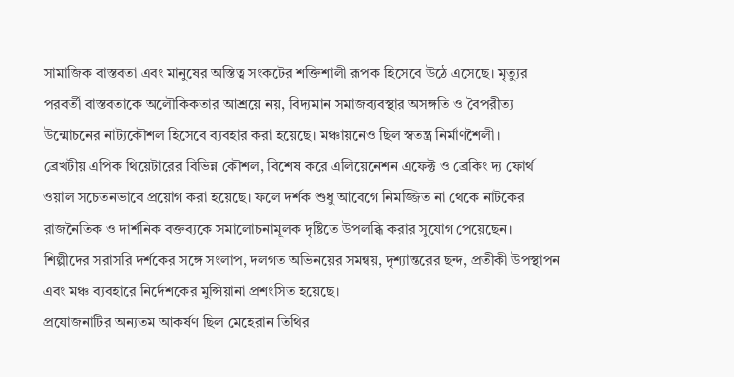সামাজিক বাস্তবতা এবং মানুষের অস্তিত্ব সংকটের শক্তিশালী রূপক হিসেবে উঠে এসেছে। মৃত্যুর পরবর্তী বাস্তবতাকে অলৌকিকতার আশ্রয়ে নয়, বিদ্যমান সমাজব্যবস্থার অসঙ্গতি ও বৈপরীত্য উন্মোচনের নাট্যকৌশল হিসেবে ব্যবহার করা হয়েছে। মঞ্চায়নেও ছিল স্বতন্ত্র নির্মাণশৈলী।
ব্রেখটীয় এপিক থিয়েটারের বিভিন্ন কৌশল, বিশেষ করে এলিয়েনেশন এফেক্ট ও ব্রেকিং দ্য ফোর্থ ওয়াল সচেতনভাবে প্রয়োগ করা হয়েছে। ফলে দর্শক শুধু আবেগে নিমজ্জিত না থেকে নাটকের রাজনৈতিক ও দার্শনিক বক্তব্যকে সমালোচনামূলক দৃষ্টিতে উপলব্ধি করার সুযোগ পেয়েছেন। শিল্পীদের সরাসরি দর্শকের সঙ্গে সংলাপ, দলগত অভিনয়ের সমন্বয়, দৃশ্যান্তরের ছন্দ, প্রতীকী উপস্থাপন এবং মঞ্চ ব্যবহারে নির্দেশকের মুন্সিয়ানা প্রশংসিত হয়েছে।
প্রযোজনাটির অন্যতম আকর্ষণ ছিল মেহেরান তিথির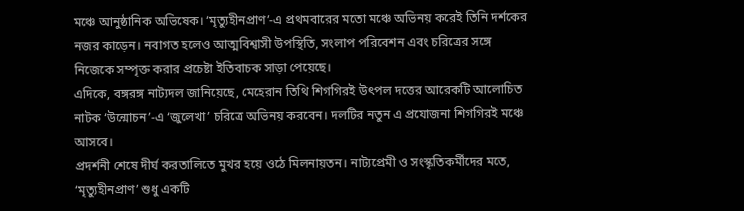মঞ্চে আনুষ্ঠানিক অভিষেক। ‘মৃত্যুহীনপ্রাণ’-এ প্রথমবারের মতো মঞ্চে অভিনয় করেই তিনি দর্শকের নজর কাড়েন। নবাগত হলেও আত্মবিশ্বাসী উপস্থিতি, সংলাপ পরিবেশন এবং চরিত্রের সঙ্গে নিজেকে সম্পৃক্ত করার প্রচেষ্টা ইতিবাচক সাড়া পেয়েছে।
এদিকে, বঙ্গরঙ্গ নাট্যদল জানিয়েছে, মেহেরান তিথি শিগগিরই উৎপল দত্তের আরেকটি আলোচিত নাটক ‘উন্মোচন’-এ ‘জুলেখা’ চরিত্রে অভিনয় করবেন। দলটির নতুন এ প্রযোজনা শিগগিরই মঞ্চে আসবে।
প্রদর্শনী শেষে দীর্ঘ করতালিতে মুখর হয়ে ওঠে মিলনায়তন। নাট্যপ্রেমী ও সংস্কৃতিকর্মীদের মতে, ‘মৃত্যুহীনপ্রাণ’ শুধু একটি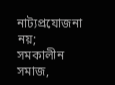নাট্যপ্রযোজনা নয়; সমকালীন সমাজ,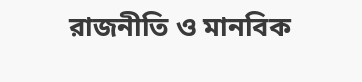রাজনীতি ও মানবিক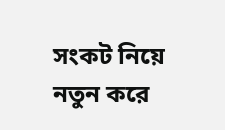সংকট নিয়ে নতুন করে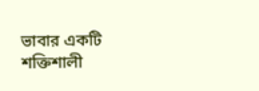ভাবার একটি শক্তিশালী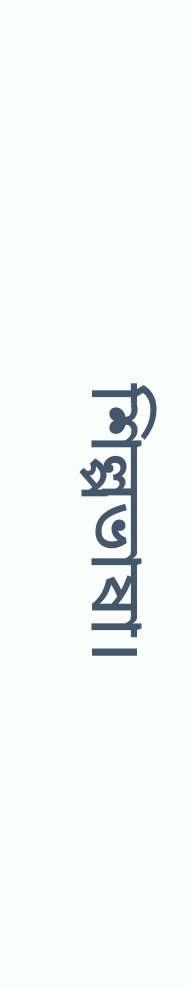শিল্পভাষা।